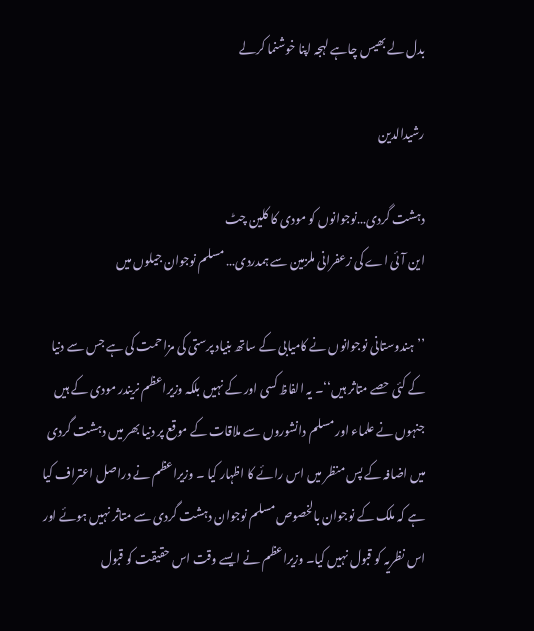بدل لے بھیس چاہے لہجہ اپنا خوشنما کرلے

رشیدالدین

دہشت گردی…نوجوانوں کو مودی کا کلین چٹ
این آئی اے کی زعفرانی ملزمین سے ہمدردی… مسلم نوجوان جیلوں میں

’’ہندوستانی نوجوانوں نے کامیابی کے ساتھ بنیاد پرستی کی مزاحمت کی ہے جس سے دنیا کے کئی حصے متاثر ہیں‘‘۔ یہ الفاظ کسی اور کے نہیں بلکہ وزیراعظم نریندر مودی کے ہیں جنہوں نے علماء اور مسلم دانشوروں سے ملاقات کے موقع پر دنیا بھر میں دہشت گردی میں اضافہ کے پس منظر میں اس رائے کا اظہار کیا ۔ وزیراعظم نے دراصل اعتراف کیا ہے کہ ملک کے نوجوان بالخصوص مسلم نوجوان دہشت گردی سے متاثر نہیں ہوئے اور اس نظریہ کو قبول نہیں کیا۔ وزیراعظم نے ایسے وقت اس حقیقت کو قبول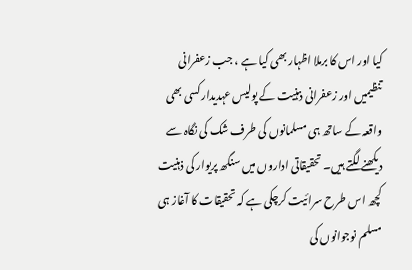کیا اور اس کا برملا اظہار بھی کیا ہے ، جب زعفرانی تنظیمیں اور زعفرانی ذہنیت کے پولیس عہدیدار کسی بھی واقعہ کے ساتھ ہی مسلمانوں کی طرف شک کی نگاہ سے دیکھنے لگتے ہیں۔ تحقیقاتی اداروں میں سنگھ پریوار کی ذہنیت کچھ اس طرح سرائیت کرچکی ہے کہ تحقیقات کا آغاز ہی مسلم نوجوانوں کی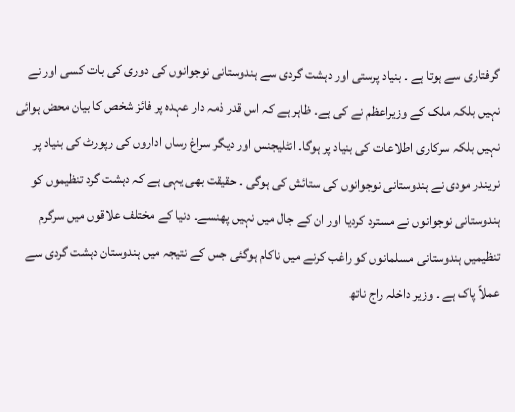گرفتاری سے ہوتا ہے ۔ بنیاد پرستی اور دہشت گردی سے ہندوستانی نوجوانوں کی دوری کی بات کسی اور نے نہیں بلکہ ملک کے وزیراعظم نے کی ہے۔ ظاہر ہے کہ اس قدر ذمہ دار عہدہ پر فائز شخص کا بیان محض ہوائی نہیں بلکہ سرکاری اطلاعات کی بنیاد پر ہوگا۔ انٹلیجنس اور دیگر سراغ رساں اداروں کی رپورٹ کی بنیاد پر نریندر مودی نے ہندوستانی نوجوانوں کی ستائش کی ہوگی ۔ حقیقت بھی یہی ہے کہ دہشت گرد تنظیموں کو ہندوستانی نوجوانوں نے مسترد کردیا اور ان کے جال میں نہیں پھنسے۔ دنیا کے مختلف علاقوں میں سرگرم تنظیمیں ہندوستانی مسلمانوں کو راغب کرنے میں ناکام ہوگئی جس کے نتیجہ میں ہندوستان دہشت گردی سے عملاً پاک ہے ۔ وزیر داخلہ راج ناتھ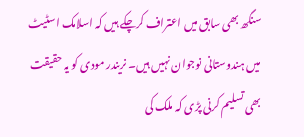سنگھ بھی سابق میں اعتراف کرچکے ہیں کہ اسلامک اسٹیٹ میں ہندوستانی نوجوان نہیں ہیں۔ نریندر مودی کو یہ حقیقت بھی تسلیم کرنی پڑی کہ ملک کی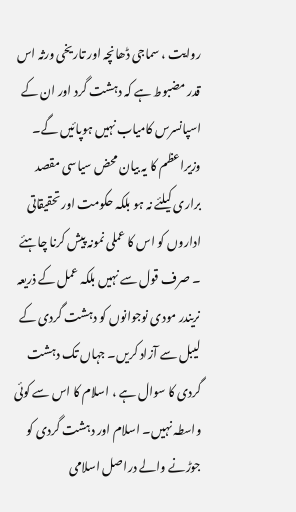روایت ، سماجی ڈھانچہ اور تاریخی ورثہ اس قدر مضبوط ہے کہ دہشت گرد اور ان کے اسپانسرس کامیاب نہیں ہوپائیں گے۔ وزیراعظم کا یہ بیان محض سیاسی مقصد براری کیلئے نہ ہو بلکہ حکومت اور تحقیقاتی اداروں کو اس کا عملی نمونہ پیش کرنا چاہئے ۔ صرف قول سے نہیں بلکہ عمل کے ذریعہ نریندر مودی نوجوانوں کو دہشت گردی کے لیبل سے آزاد کریں۔ جہاں تک دہشت گردی کا سوال ہے ، اسلام کا اس سے کوئی واسطہ نہیں۔ اسلام اور دہشت گردی کو جوڑنے والے دراصل اسلامی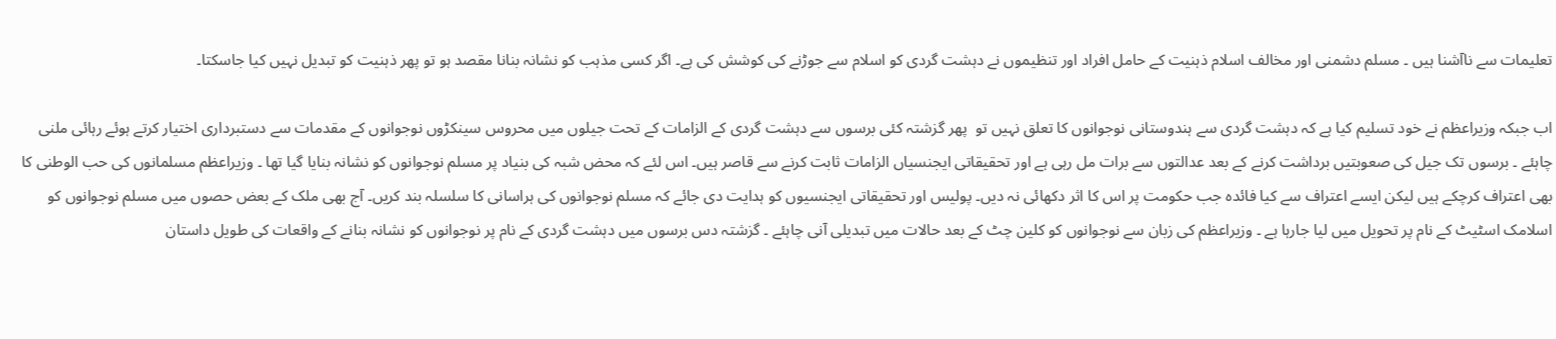تعلیمات سے ناآشنا ہیں ۔ مسلم دشمنی اور مخالف اسلام ذہنیت کے حامل افراد اور تنظیموں نے دہشت گردی کو اسلام سے جوڑنے کی کوشش کی ہے۔ اگر کسی مذہب کو نشانہ بنانا مقصد ہو تو پھر ذہنیت کو تبدیل نہیں کیا جاسکتا۔

اب جبکہ وزیراعظم نے خود تسلیم کیا ہے کہ دہشت گردی سے ہندوستانی نوجوانوں کا تعلق نہیں تو  پھر گزشتہ کئی برسوں سے دہشت گردی کے الزامات کے تحت جیلوں میں محروس سینکڑوں نوجوانوں کے مقدمات سے دستبرداری اختیار کرتے ہوئے رہائی ملنی چاہئے ۔ برسوں تک جیل کی صعوبتیں برداشت کرنے کے بعد عدالتوں سے برات مل رہی ہے اور تحقیقاتی ایجنسیاں الزامات ثابت کرنے سے قاصر ہیں۔ اس لئے کہ محض شبہ کی بنیاد پر مسلم نوجوانوں کو نشانہ بنایا گیا تھا ۔ وزیراعظم مسلمانوں کی حب الوطنی کا بھی اعتراف کرچکے ہیں لیکن ایسے اعتراف سے کیا فائدہ جب حکومت پر اس کا اثر دکھائی نہ دیں۔ پولیس اور تحقیقاتی ایجنسیوں کو ہدایت دی جائے کہ مسلم نوجوانوں کی ہراسانی کا سلسلہ بند کریں۔ آج بھی ملک کے بعض حصوں میں مسلم نوجوانوں کو اسلامک اسٹیٹ کے نام پر تحویل میں لیا جارہا ہے ۔ وزیراعظم کی زبان سے نوجوانوں کو کلین چٹ کے بعد حالات میں تبدیلی آنی چاہئے ۔ گزشتہ دس برسوں میں دہشت گردی کے نام پر نوجوانوں کو نشانہ بنانے کے واقعات کی طویل داستان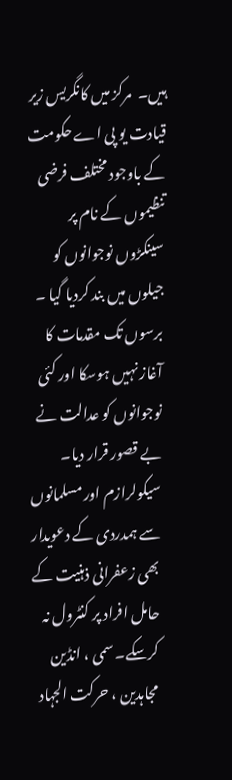ہیں۔  مرکز میں کانگریس زیر قیادت یو پی اے حکومت کے باوجود مختلف فرضی تنظیموں کے نام پر سینکڑوں نوجوانوں کو جیلوں میں بند کردیا گیا ۔ برسوں تک مقدمات کا آغاز نہیں ہوسکا اور کئی نوجوانوں کو عدالت نے بے قصور قرار دیا۔ سیکولرازم اور مسلمانوں سے ہمدردی کے دعویدار بھی زعفرانی ذہنیت کے حامل افراد پر کنٹرول نہ کرسکے۔ سمی ، انڈین مجاہدین ، حرکت الجہاد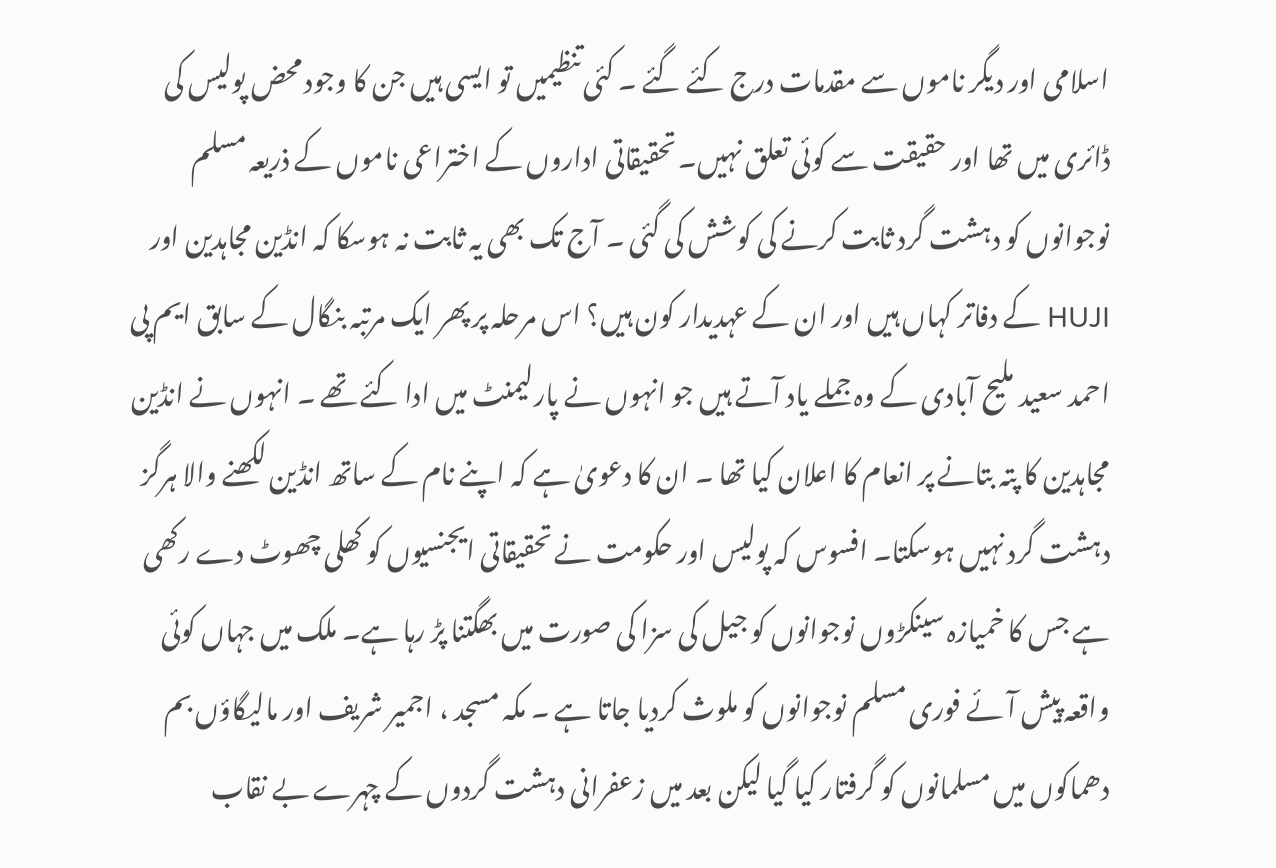اسلامی اور دیگر ناموں سے مقدمات درج کئے گئے ۔ کئی تنظیمیں تو ایسی ہیں جن کا وجود محض پولیس کی ڈائری میں تھا اور حقیقت سے کوئی تعلق نہیں۔ تحقیقاتی اداروں کے اختراعی ناموں کے ذریعہ مسلم نوجوانوں کو دہشت گرد ثابت کرنے کی کوشش کی گئی ۔ آج تک بھی یہ ثابت نہ ہوسکا کہ انڈین مجاہدین اور HUJI کے دفاتر کہاں ہیں اور ان کے عہدیدار کون ہیں؟ اس مرحلہ پر پھر ایک مرتبہ بنگال کے سابق ایم پی احمد سعید ملیح آبادی کے وہ جملے یاد آتے ہیں جو انہوں نے پارلیمنٹ میں ادا کئے تھے ۔ انہوں نے انڈین مجاہدین کا پتہ بتانے پر انعام کا اعلان کیا تھا ۔ ان کا دعویٰ ہے کہ اپنے نام کے ساتھ انڈین لکھنے والا ہرگز دہشت گرد نہیں ہوسکتا۔ افسوس کہ پولیس اور حکومت نے تحقیقاتی ایجنسیوں کو کھلی چھوٹ دے رکھی ہے جس کا خمیازہ سینکڑوں نوجوانوں کو جیل کی سزا کی صورت میں بھگتنا پڑ رہا ہے۔ ملک میں جہاں کوئی واقعہ پیش آئے فوری مسلم نوجوانوں کو ملوث کردیا جاتا ہے ۔ مکہ مسجد ، اجمیر شریف اور مالیگاؤں بم دھماکوں میں مسلمانوں کو گرفتار کیا گیا لیکن بعد میں زعفرانی دہشت گردوں کے چہرے بے نقاب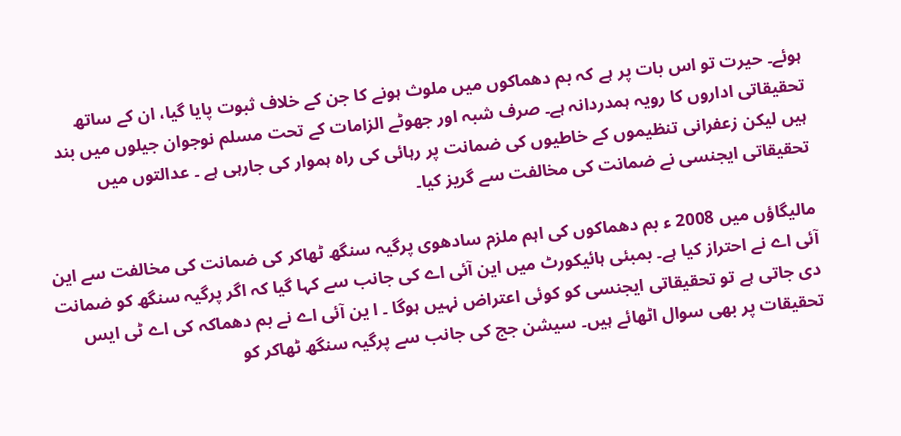ہوئے۔ حیرت تو اس بات پر ہے کہ بم دھماکوں میں ملوث ہونے کا جن کے خلاف ثبوت پایا گیا، ان کے ساتھ تحقیقاتی اداروں کا رویہ ہمدردانہ ہے۔ صرف شبہ اور جھوٹے الزامات کے تحت مسلم نوجوان جیلوں میں بند ہیں لیکن زعفرانی تنظیموں کے خاطیوں کی ضمانت پر رہائی کی راہ ہموار کی جارہی ہے ۔ عدالتوں میں تحقیقاتی ایجنسی نے ضمانت کی مخالفت سے گریز کیا۔

مالیگاؤں میں 2008 ء بم دھماکوں کی اہم ملزم سادھوی پرگیہ سنگھ ٹھاکر کی ضمانت کی مخالفت سے این آئی اے نے احتراز کیا ہے۔ بمبئی ہائیکورٹ میں این آئی اے کی جانب سے کہا گیا کہ اگر پرگیہ سنگھ کو ضمانت دی جاتی ہے تو تحقیقاتی ایجنسی کو کوئی اعتراض نہیں ہوگا ۔ ا ین آئی اے نے بم دھماکہ کی اے ٹی ایس تحقیقات پر بھی سوال اٹھائے ہیں۔ سیشن جج کی جانب سے پرگیہ سنگھ ٹھاکر کو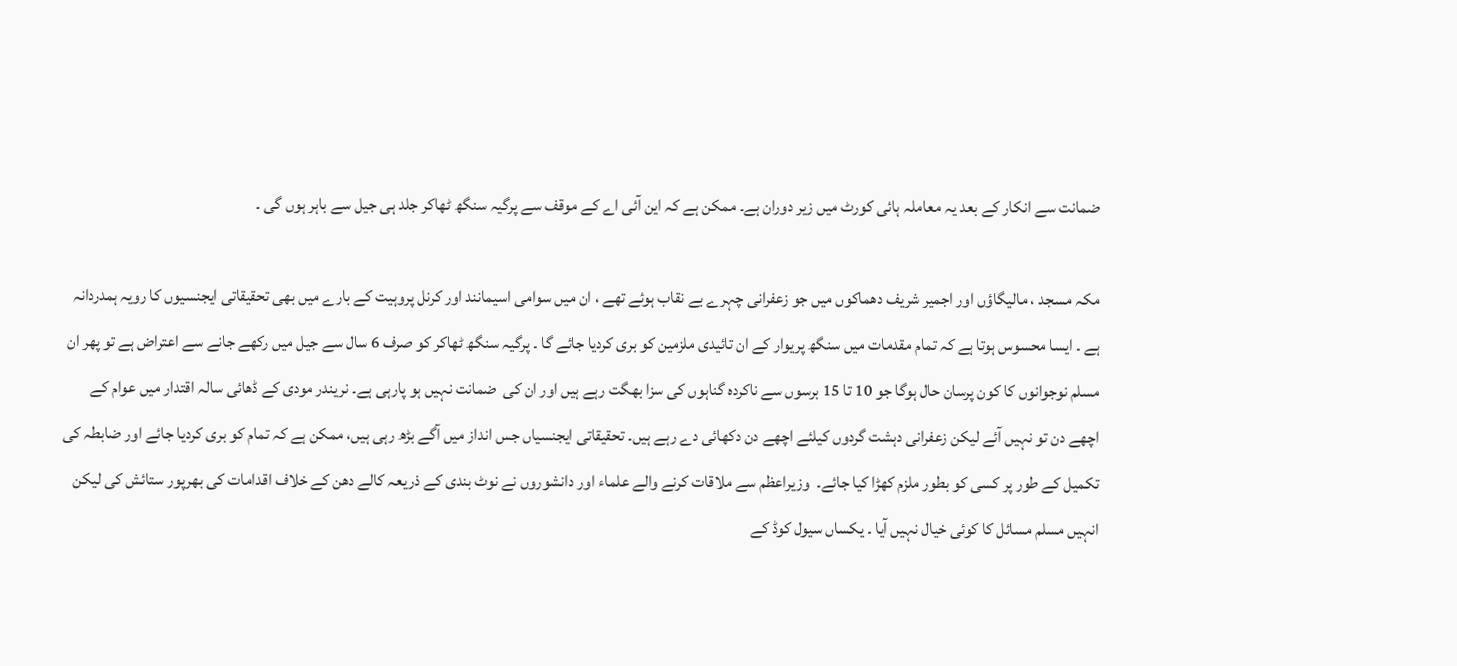ضمانت سے انکار کے بعد یہ معاملہ ہائی کورٹ میں زیر دوران ہے۔ ممکن ہے کہ این آئی اے کے موقف سے پرگیہ سنگھ ٹھاکر جلد ہی جیل سے باہر ہوں گی ۔

مکہ مسجد ، مالیگاؤں اور اجمیر شریف دھماکوں میں جو زعفرانی چہرے بے نقاب ہوئے تھے ، ان میں سوامی اسیمانند اور کرنل پروہیت کے بارے میں بھی تحقیقاتی ایجنسیوں کا رویہ ہمدردانہ ہے ۔ ایسا محسوس ہوتا ہے کہ تمام مقدمات میں سنگھ پریوار کے ان تائیدی ملزمین کو بری کردیا جائے گا ۔ پرگیہ سنگھ ٹھاکر کو صرف 6 سال سے جیل میں رکھے جانے سے اعتراض ہے تو پھر ان مسلم نوجوانوں کا کون پرسان حال ہوگا جو 10 تا 15 برسوں سے ناکردہ گناہوں کی سزا بھگت رہے ہیں اور ان کی  ضمانت نہیں ہو پارہی ہے۔ نریندر مودی کے ڈھائی سالہ اقتدار میں عوام کے اچھے دن تو نہیں آئے لیکن زعفرانی دہشت گردوں کیلئے اچھے دن دکھائی دے رہے ہیں۔ تحقیقاتی ایجنسیاں جس انداز میں آگے بڑھ رہی ہیں، ممکن ہے کہ تمام کو بری کردیا جائے اور ضابطہ کی تکمیل کے طور پر کسی کو بطور ملزم کھڑا کیا جائے۔  وزیراعظم سے ملاقات کرنے والے علماء اور دانشوروں نے نوٹ بندی کے ذریعہ کالے دھن کے خلاف اقدامات کی بھرپور ستائش کی لیکن انہیں مسلم مسائل کا کوئی خیال نہیں آیا ۔ یکساں سیول کوڈ کے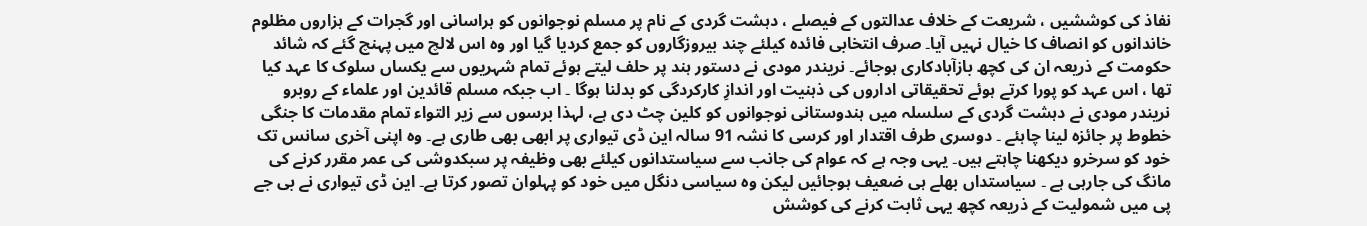نفاذ کی کوششیں ، شریعت کے خلاف عدالتوں کے فیصلے ، دہشت گردی کے نام پر مسلم نوجوانوں کو ہراسانی اور گجرات کے ہزاروں مظلوم خاندانوں کو انصاف کا خیال نہیں آیا۔ صرف انتخابی فائدہ کیلئے چند بیروزگاروں کو جمع کردیا گیا اور وہ اس لالچ میں پہنچ گئے کہ شائد حکومت کے ذریعہ ان کی کچھ بازآبادکاری ہوجائے۔ نریندر مودی نے دستور ہند پر حلف لیتے ہوئے تمام شہریوں سے یکساں سلوک کا عہد کیا تھا ، اس عہد کو پورا کرتے ہوئے تحقیقاتی اداروں کی ذہنیت اور اندازِ کارکردگی کو بدلنا ہوگا ۔ اب جبکہ مسلم قائدین اور علماء کے روبرو نریندر مودی نے دہشت گردی کے سلسلہ میں ہندوستانی نوجوانوں کو کلین چٹ دی ہے، لہذا برسوں سے زیر التواء تمام مقدمات کا جنگی خطوط پر جائزہ لینا چاہئے ۔ دوسری طرف اقتدار اور کرسی کا نشہ 91 سالہ این ڈی تیواری پر ابھی بھی طاری ہے۔ وہ اپنی آخری سانس تک خود کو سرخرو دیکھنا چاہتے ہیں۔ یہی وجہ ہے کہ عوام کی جانب سے سیاستدانوں کیلئے بھی وظیفہ پر سبکدوشی کی عمر مقرر کرنے کی مانگ کی جارہی ہے ۔ سیاستداں بھلے ہی ضعیف ہوجائیں لیکن وہ سیاسی دنگل میں خود کو پہلوان تصور کرتا ہے۔ این ڈی تیواری نے بی جے پی میں شمولیت کے ذریعہ کچھ یہی ثابت کرنے کی کوشش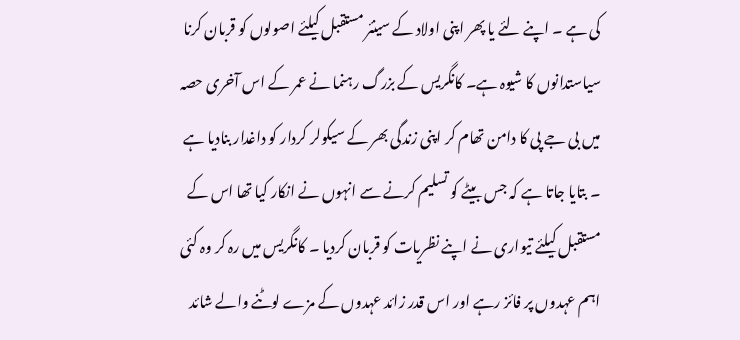کی ہے ۔ اپنے لئے یا پھر اپنی اولاد کے سینئر مستقبل کیلئے اصولوں کو قربان کرنا سیاستدانوں کا شیوہ ہے۔ کانگریس کے بزرگ رہنما نے عمر کے اس آخری حصہ میں بی جے پی کا دامن تھام کر اپنی زندگی بھر کے سیکولر کردار کو داغدار بنادیا ہے ۔ بتایا جاتا ہے کہ جس بیٹے کو تسلیم کرنے سے انہوں نے انکار کیا تھا اس کے مستقبل کیلئے تیواری نے اپنے نظریات کو قربان کردیا ۔ کانگریس میں رہ کر وہ کئی اہم عہدوں پر فائز رہے اور اس قدر زائد عہدوں کے مزے لوٹنے والے شائد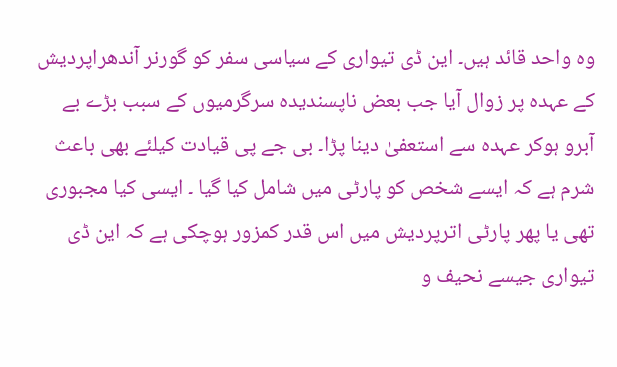وہ واحد قائد ہیں۔ این ڈی تیواری کے سیاسی سفر کو گورنر آندھراپردیش کے عہدہ پر زوال آیا جب بعض ناپسندیدہ سرگرمیوں کے سبب بڑے بے آبرو ہوکر عہدہ سے استعفیٰ دینا پڑا۔ بی جے پی قیادت کیلئے بھی باعث شرم ہے کہ ایسے شخص کو پارٹی میں شامل کیا گیا ۔ ایسی کیا مجبوری تھی یا پھر پارٹی اترپردیش میں اس قدر کمزور ہوچکی ہے کہ این ڈی تیواری جیسے نحیف و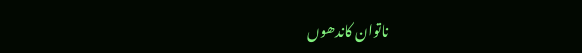ناتوان کاندھوں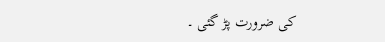کی ضرورت پڑ گئی ۔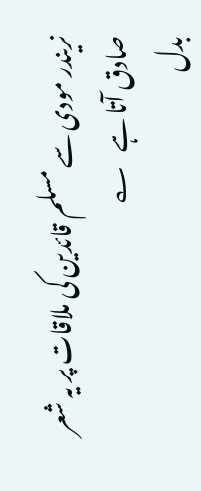نریندر مودی سے مسلم قائدین کی ملاقات پر یہ شعر صادق آتا ہے   ؎
بدل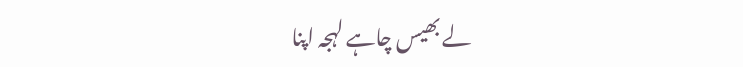لے بھیس چاہے لہجہ اپنا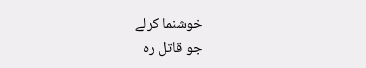خوشنما کرلے
جو قاتل رہ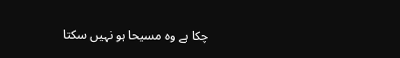چکا ہے وہ مسیحا ہو نہیں سکتا